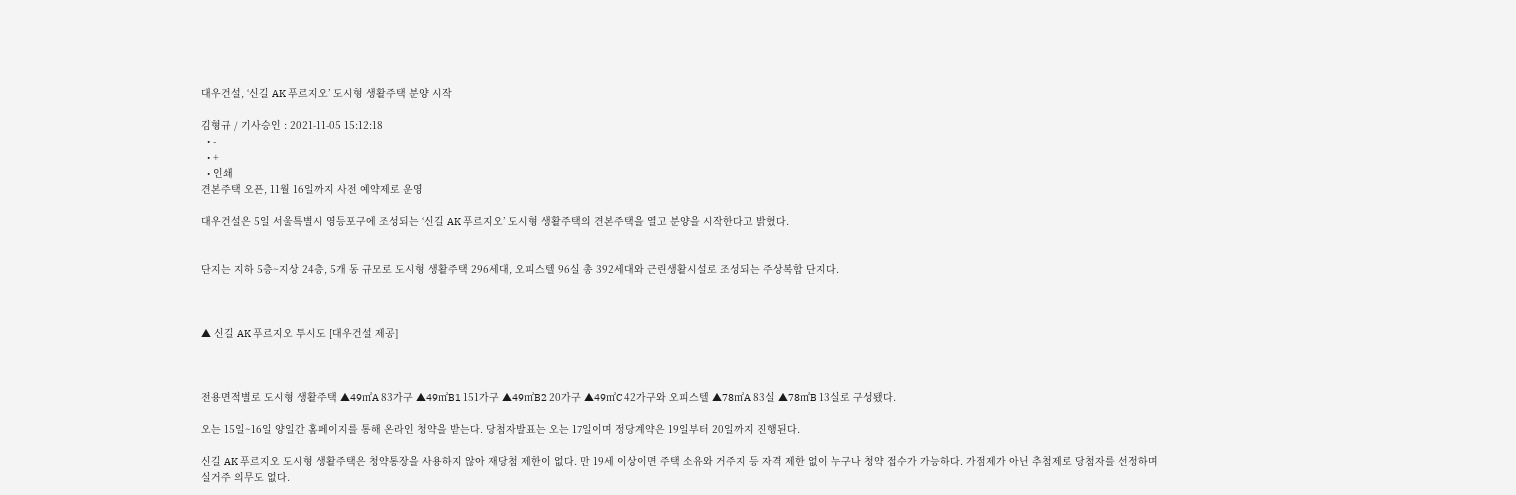대우건설, ‘신길 AK 푸르지오’ 도시형 생활주택 분양 시작

김형규 / 기사승인 : 2021-11-05 15:12:18
  • -
  • +
  • 인쇄
견본주택 오픈, 11월 16일까지 사전 예약제로 운영

대우건설은 5일 서울특별시 영등포구에 조성되는 ‘신길 AK 푸르지오’ 도시형 생활주택의 견본주택을 열고 분양을 시작한다고 밝혔다.


단지는 지하 5층~지상 24층, 5개 동 규모로 도시형 생활주택 296세대, 오피스텔 96실 총 392세대와 근린생활시설로 조성되는 주상복합 단지다.



▲ 신길 AK 푸르지오 투시도 [대우건설 제공]



전용면적별로 도시형 생활주택 ▲49㎡A 83가구 ▲49㎡B1 151가구 ▲49㎡B2 20가구 ▲49㎡C 42가구와 오피스텔 ▲78㎡A 83실 ▲78㎡B 13실로 구성됐다.

오는 15일~16일 양일간 홈페이지를 통해 온라인 청약을 받는다. 당첨자발표는 오는 17일이며 정당계약은 19일부터 20일까지 진행된다.

신길 AK 푸르지오 도시형 생활주택은 청약통장을 사용하지 않아 재당첨 제한이 없다. 만 19세 이상이면 주택 소유와 거주지 등 자격 제한 없이 누구나 청약 접수가 가능하다. 가점제가 아닌 추첨제로 당첨자를 선정하며 실거주 의무도 없다.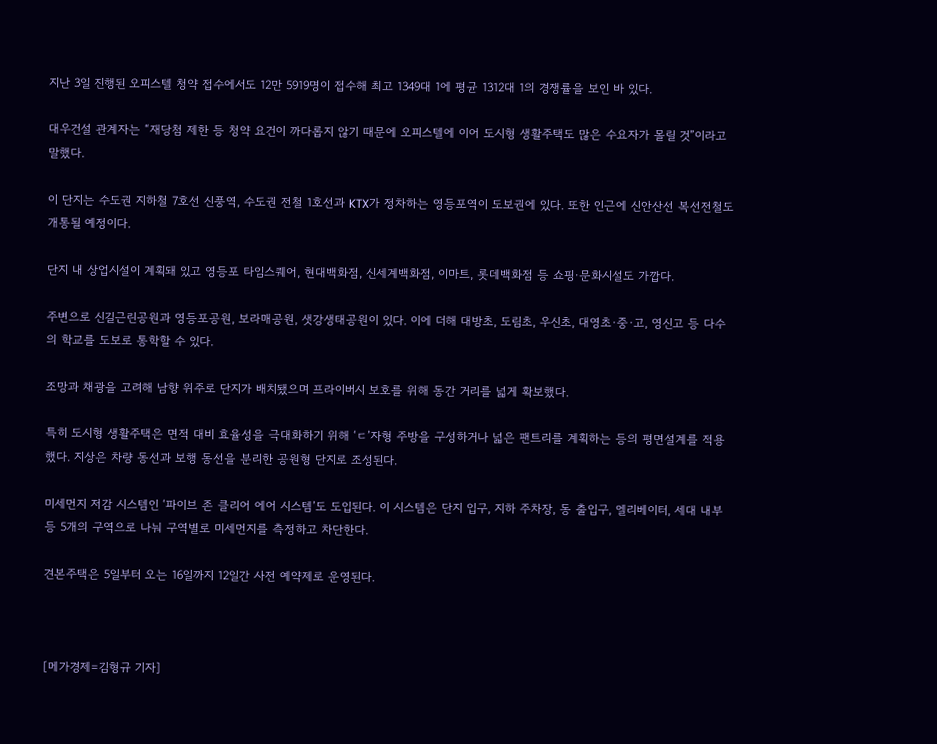지난 3일 진행된 오피스텔 청약 접수에서도 12만 5919명이 접수해 최고 1349대 1에 평균 1312대 1의 경쟁률을 보인 바 있다.

대우건설 관계자는 “재당첨 제한 등 청약 요건이 까다롭지 않기 때문에 오피스텔에 이어 도시형 생활주택도 많은 수요자가 몰릴 것”이라고 말했다.

이 단지는 수도권 지하철 7호선 신풍역, 수도권 전철 1호선과 KTX가 정차하는 영등포역이 도보권에 있다. 또한 인근에 신안산선 복선전철도 개통될 예정이다.

단지 내 상업시설이 계획돼 있고 영등포 타임스퀘어, 현대백화점, 신세계백화점, 이마트, 롯데백화점 등 쇼핑·문화시설도 가깝다.

주변으로 신길근린공원과 영등포공원, 보라매공원, 샛강생태공원이 있다. 이에 더해 대방초, 도림초, 우신초, 대영초·중·고, 영신고 등 다수의 학교를 도보로 통학할 수 있다.

조망과 채광을 고려해 남향 위주로 단지가 배치됐으며 프라이버시 보호를 위해 동간 거리를 넓게 확보했다.

특히 도시형 생활주택은 면적 대비 효율성을 극대화하기 위해 ‘ㄷ’자형 주방을 구성하거나 넓은 팬트리를 계획하는 등의 평면설계를 적용했다. 지상은 차량 동선과 보행 동선을 분리한 공원형 단지로 조성된다.

미세먼지 저감 시스템인 ‘파이브 존 클리어 에어 시스템’도 도입된다. 이 시스템은 단지 입구, 지하 주차장, 동 출입구, 엘리베이터, 세대 내부 등 5개의 구역으로 나눠 구역별로 미세먼지를 측정하고 차단한다.

견본주택은 5일부터 오는 16일까지 12일간 사전 예약제로 운영된다.



[메가경제=김형규 기자]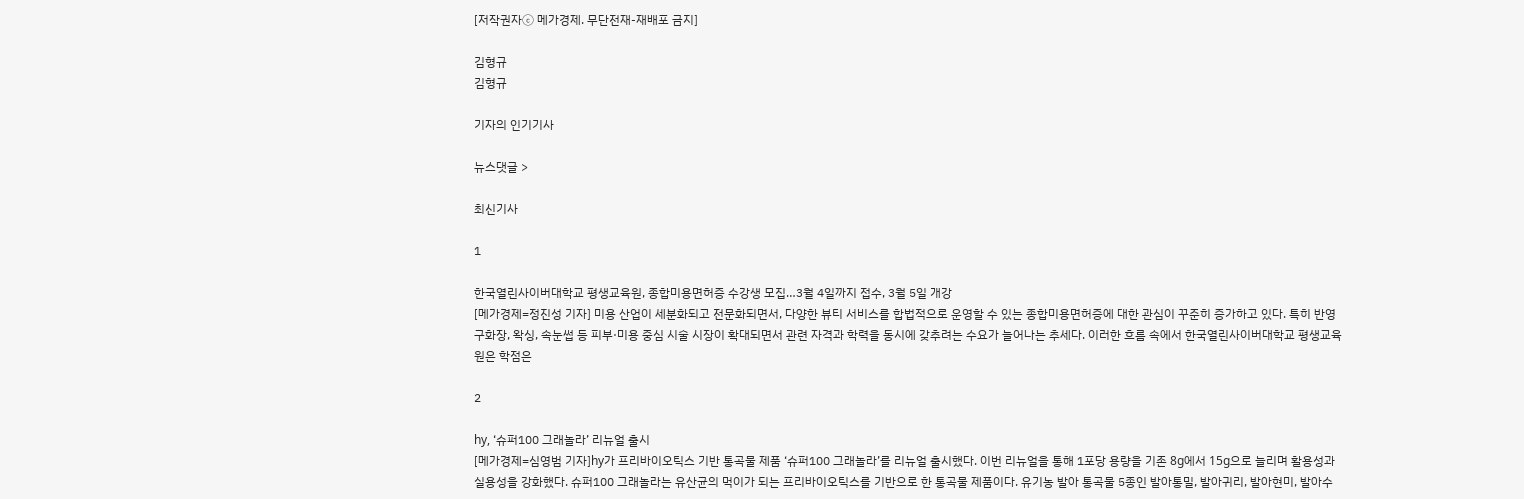[저작권자ⓒ 메가경제. 무단전재-재배포 금지]

김형규
김형규

기자의 인기기사

뉴스댓글 >

최신기사

1

한국열린사이버대학교 평생교육원, 종합미용면허증 수강생 모집…3월 4일까지 접수, 3월 5일 개강
[메가경제=정진성 기자] 미용 산업이 세분화되고 전문화되면서, 다양한 뷰티 서비스를 합법적으로 운영할 수 있는 종합미용면허증에 대한 관심이 꾸준히 증가하고 있다. 특히 반영구화장, 왁싱, 속눈썹 등 피부·미용 중심 시술 시장이 확대되면서 관련 자격과 학력을 동시에 갖추려는 수요가 늘어나는 추세다. 이러한 흐름 속에서 한국열린사이버대학교 평생교육원은 학점은

2

hy, ‘슈퍼100 그래놀라’ 리뉴얼 출시
[메가경제=심영범 기자]hy가 프리바이오틱스 기반 통곡물 제품 ‘슈퍼100 그래놀라’를 리뉴얼 출시했다. 이번 리뉴얼을 통해 1포당 용량을 기존 8g에서 15g으로 늘리며 활용성과 실용성을 강화했다. 슈퍼100 그래놀라는 유산균의 먹이가 되는 프리바이오틱스를 기반으로 한 통곡물 제품이다. 유기농 발아 통곡물 5종인 발아통밀, 발아귀리, 발아현미, 발아수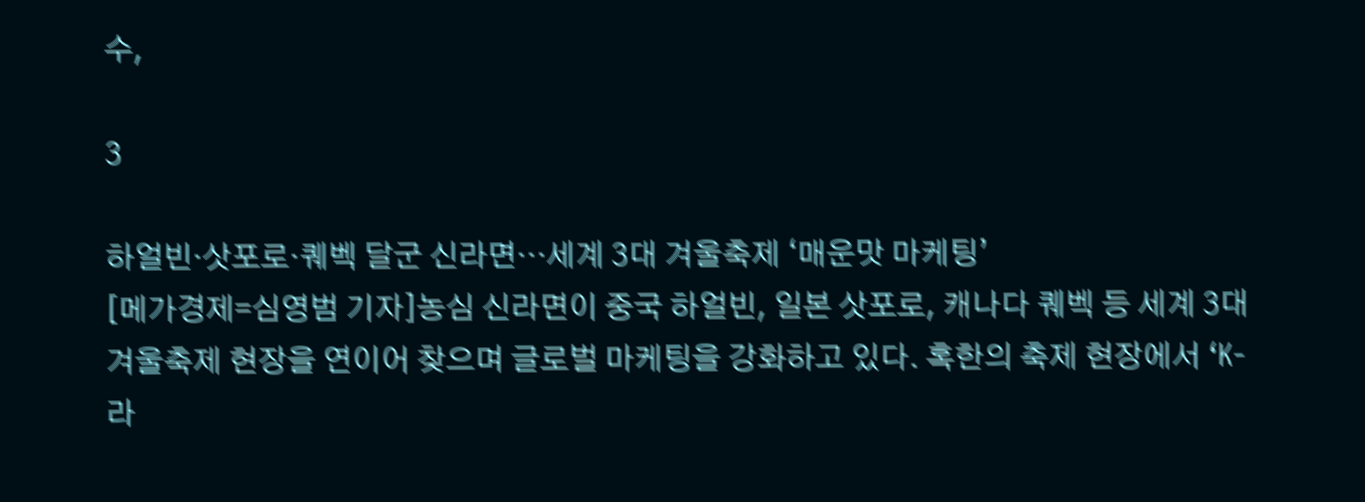수,

3

하얼빈·삿포로·퀘벡 달군 신라면…세계 3대 겨울축제 ‘매운맛 마케팅’
[메가경제=심영범 기자]농심 신라면이 중국 하얼빈, 일본 삿포로, 캐나다 퀘벡 등 세계 3대 겨울축제 현장을 연이어 찾으며 글로벌 마케팅을 강화하고 있다. 혹한의 축제 현장에서 ‘K-라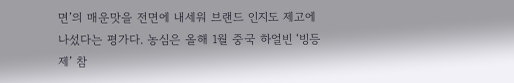면’의 매운맛을 전면에 내세워 브랜드 인지도 제고에 나섰다는 평가다. 농심은 올해 1월 중국 하얼빈 ‘빙등제’ 참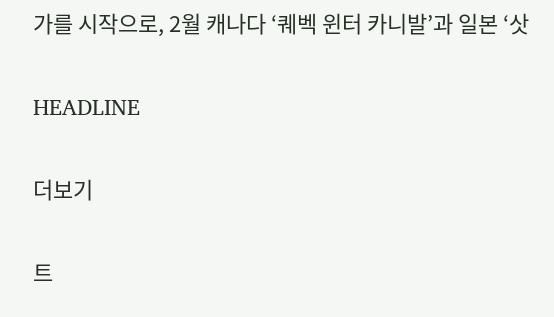가를 시작으로, 2월 캐나다 ‘퀘벡 윈터 카니발’과 일본 ‘삿

HEADLINE

더보기

트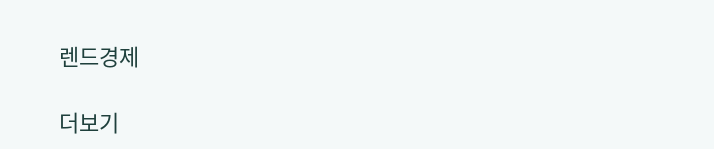렌드경제

더보기